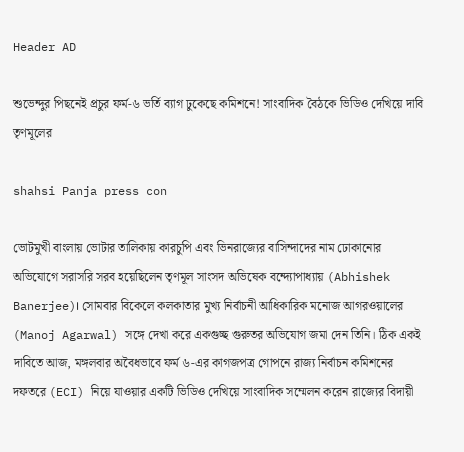Header AD

শুভেন্দুর পিছনেই প্রচুর ফর্ম-৬ ভর্তি ব্যাগ ঢুকেছে কমিশনে! সাংবাদিক বৈঠকে ভিডিও দেখিয়ে দাবি তৃণমূলের

shahsi Panja press con

ভোটমুখী বাংলায় ভোটার তালিকায় কারচুপি এবং ভিনরাজ্যের বাসিন্দাদের নাম ঢোকানোর অভিযোগে সরাসরি সরব হয়েছিলেন তৃণমূল সাংসদ অভিষেক বন্দ্যোপাধ্যায় (Abhishek Banerjee)। সোমবার বিকেলে কলকাতার মুখ্য নির্বাচনী আধিকারিক মনোজ আগরওয়ালের (Manoj Agarwal) সঙ্গে দেখা করে একগুচ্ছ গুরুতর অভিযোগ জমা দেন তিনি। ঠিক একই দাবিতে আজ, মঙ্গলবার অবৈধভাবে ফর্ম ৬-এর কাগজপত্র গোপনে রাজ্য নির্বাচন কমিশনের দফতরে (ECI) নিয়ে যাওয়ার একটি ভিডিও দেখিয়ে সাংবাদিক সম্মেলন করেন রাজ্যের বিদায়ী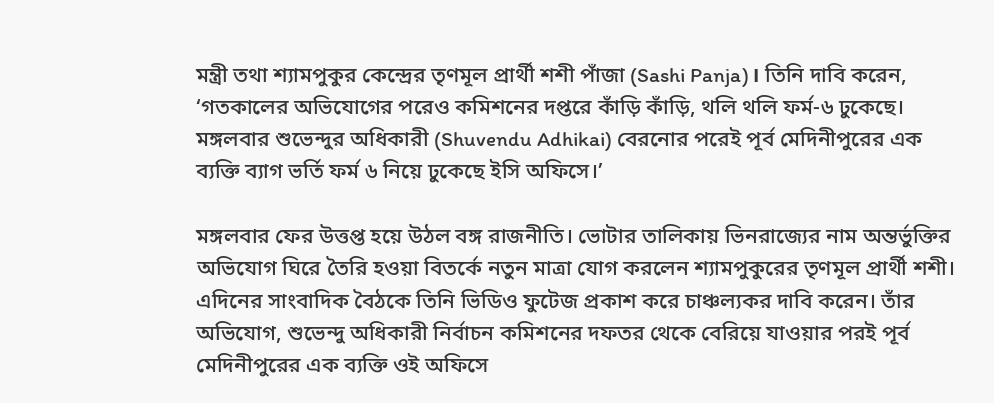মন্ত্রী তথা শ্যামপুকুর কেন্দ্রের তৃণমূল প্রার্থী শশী পাঁজা (Sashi Panja)। তিনি দাবি করেন, ‘গতকালের অভিযোগের পরেও কমিশনের দপ্তরে কাঁড়ি কাঁড়ি, থলি থলি ফর্ম-৬ ঢুকেছে। মঙ্গলবার শুভেন্দুর অধিকারী (Shuvendu Adhikai) বেরনোর পরেই পূর্ব মেদিনীপুরের এক ব্যক্তি ব্যাগ ভর্তি ফর্ম ৬ নিয়ে ঢুকেছে ইসি অফিসে।’

মঙ্গলবার ফের উত্তপ্ত হয়ে উঠল বঙ্গ রাজনীতি। ভোটার তালিকায় ভিনরাজ্যের নাম অন্তর্ভুক্তির অভিযোগ ঘিরে তৈরি হওয়া বিতর্কে নতুন মাত্রা যোগ করলেন শ্যামপুকুরের তৃণমূল প্রার্থী শশী। এদিনের সাংবাদিক বৈঠকে তিনি ভিডিও ফুটেজ প্রকাশ করে চাঞ্চল্যকর দাবি করেন। তাঁর অভিযোগ, শুভেন্দু অধিকারী নির্বাচন কমিশনের দফতর থেকে বেরিয়ে যাওয়ার পরই পূর্ব মেদিনীপুরের এক ব্যক্তি ওই অফিসে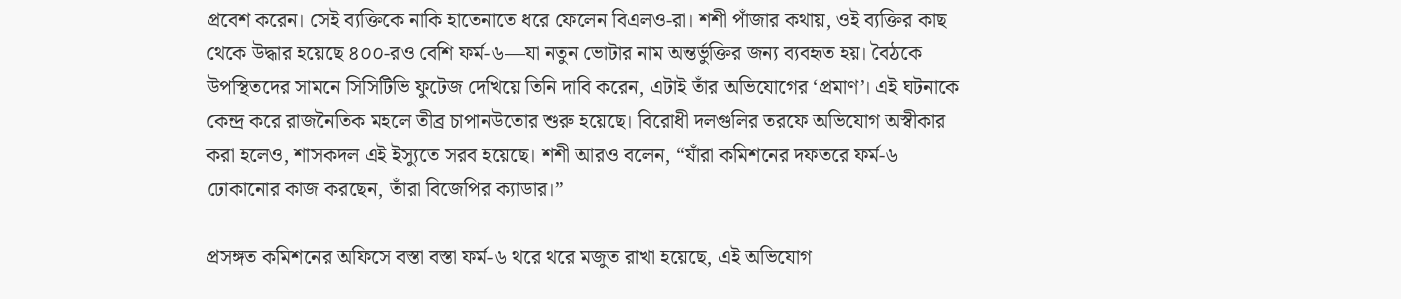প্রবেশ করেন। সেই ব্যক্তিকে নাকি হাতেনাতে ধরে ফেলেন বিএলও-রা। শশী পাঁজার কথায়, ওই ব্যক্তির কাছ থেকে উদ্ধার হয়েছে ৪০০-রও বেশি ফর্ম-৬—যা নতুন ভোটার নাম অন্তর্ভুক্তির জন্য ব্যবহৃত হয়। বৈঠকে উপস্থিতদের সামনে সিসিটিভি ফুটেজ দেখিয়ে তিনি দাবি করেন, এটাই তাঁর অভিযোগের ‘প্রমাণ’। এই ঘটনাকে কেন্দ্র করে রাজনৈতিক মহলে তীব্র চাপানউতোর শুরু হয়েছে। বিরোধী দলগুলির তরফে অভিযোগ অস্বীকার করা হলেও, শাসকদল এই ইস্যুতে সরব হয়েছে। শশী আরও বলেন, “যাঁরা কমিশনের দফতরে ফর্ম-৬ ঢোকানোর কাজ করছেন, তাঁরা বিজেপির ক্যাডার।”

প্রসঙ্গত কমিশনের অফিসে বস্তা বস্তা ফর্ম-৬ থরে থরে মজুত রাখা হয়েছে, এই অভিযোগ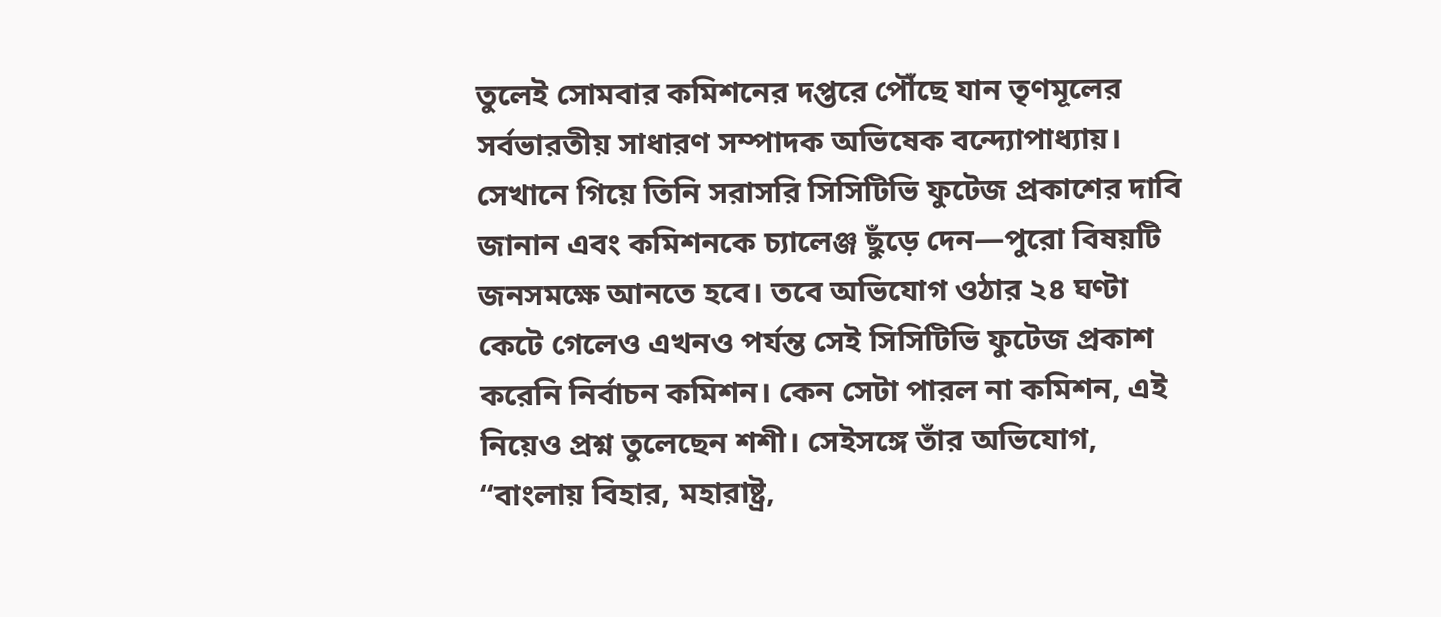তুলেই সোমবার কমিশনের দপ্তরে পৌঁছে যান তৃণমূলের সর্বভারতীয় সাধারণ সম্পাদক অভিষেক বন্দ্যোপাধ্যায়। সেখানে গিয়ে তিনি সরাসরি সিসিটিভি ফুটেজ প্রকাশের দাবি জানান এবং কমিশনকে চ্যালেঞ্জ ছুঁড়ে দেন—পুরো বিষয়টি জনসমক্ষে আনতে হবে। তবে অভিযোগ ওঠার ২৪ ঘণ্টা কেটে গেলেও এখনও পর্যন্ত সেই সিসিটিভি ফুটেজ প্রকাশ করেনি নির্বাচন কমিশন। কেন সেটা পারল না কমিশন, এই নিয়েও প্রশ্ন তুলেছেন শশী। সেইসঙ্গে তাঁর অভিযোগ, “বাংলায় বিহার, মহারাষ্ট্র,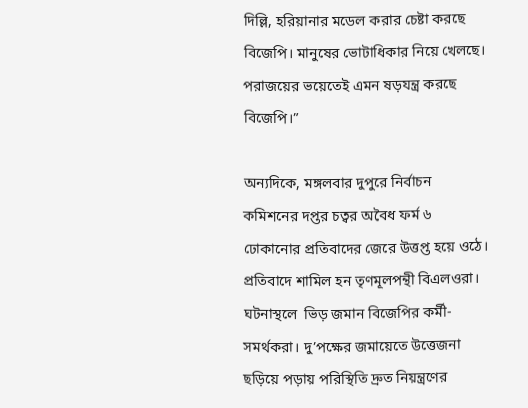দিল্লি, হরিয়ানার মডেল করার চেষ্টা করছে বিজেপি। মানুষের ভোটাধিকার নিয়ে খেলছে। পরাজয়ের ভয়েতেই এমন ষড়যন্ত্র করছে বিজেপি।”

অন্যদিকে, মঙ্গলবার দুপুরে নির্বাচন কমিশনের দপ্তর চত্বর অবৈধ ফর্ম ৬ ঢোকানোর প্রতিবাদের জেরে উত্তপ্ত হয়ে ওঠে। প্রতিবাদে শামিল হন তৃণমূলপন্থী বিএলওরা। ঘটনাস্থলে  ভিড় জমান বিজেপির কর্মী-সমর্থকরা। দু’পক্ষের জমায়েতে উত্তেজনা ছড়িয়ে পড়ায় পরিস্থিতি দ্রুত নিয়ন্ত্রণের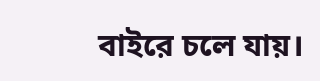বাইরে চলে যায়।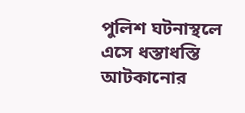পুলিশ ঘটনাস্থলে এসে ধস্তাধস্তি আটকানোর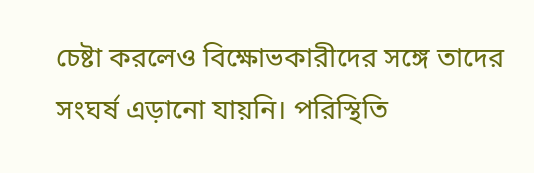চেষ্টা করলেও বিক্ষোভকারীদের সঙ্গে তাদের সংঘর্ষ এড়ানো যায়নি। পরিস্থিতি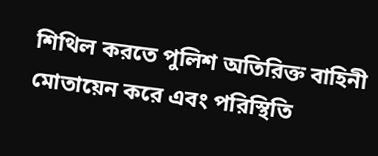শিথিল করতে পুলিশ অতিরিক্ত বাহিনী মোতায়েন করে এবং পরিস্থিতি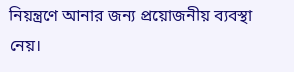নিয়ন্ত্রণে আনার জন্য প্রয়োজনীয় ব্যবস্থা নেয়।